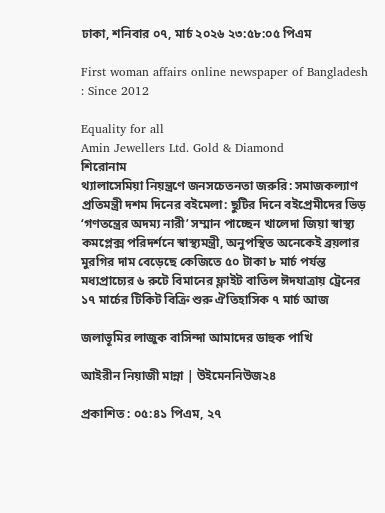ঢাকা, শনিবার ০৭, মার্চ ২০২৬ ২৩:৫৮:০৫ পিএম

First woman affairs online newspaper of Bangladesh : Since 2012

Equality for all
Amin Jewellers Ltd. Gold & Diamond
শিরোনাম
থ্যালাসেমিয়া নিয়ন্ত্রণে জনসচেতনতা জরুরি: সমাজকল্যাণ প্রতিমন্ত্রী দশম দিনের বইমেলা: ছুটির দিনে বইপ্রেমীদের ভিড় ‘গণতন্ত্রের অদম্য নারী’ সম্মান পাচ্ছেন খালেদা জিয়া স্বাস্থ্য কমপ্লেক্স পরিদর্শনে স্বাস্থ্যমন্ত্রী, অনুপস্থিত অনেকেই ব্রয়লার মুরগির দাম বেড়েছে কেজিতে ৫০ টাকা ৮ মার্চ পর্যন্ত মধ্যপ্রাচ্যের ৬ রুটে বিমানের ফ্লাইট বাতিল ঈদযাত্রায় ট্রেনের ১৭ মার্চের টিকিট বিক্রি শুরু ঐতিহাসিক ৭ মার্চ আজ

জলাভূমির লাজুক বাসিন্দা আমাদের ডাহুক পাখি

আইরীন নিয়াজী মান্না | উইমেননিউজ২৪

প্রকাশিত : ০৫:৪১ পিএম, ২৭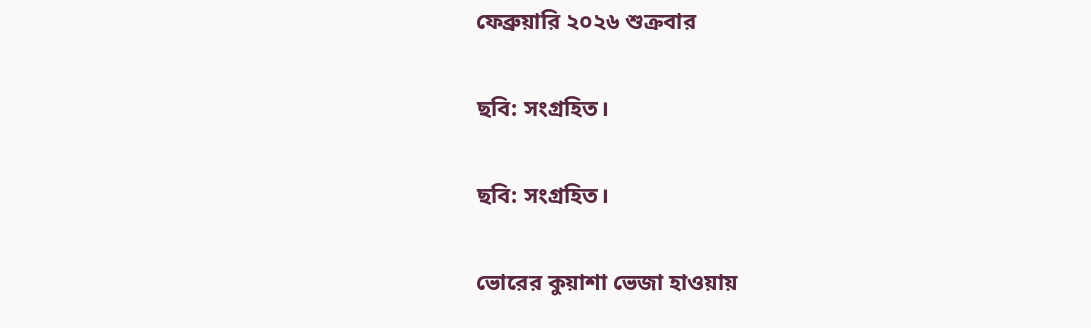ফেব্রুয়ারি ২০২৬ শুক্রবার

ছবি: সংগ্রহিত।

ছবি: সংগ্রহিত।

ভোরের কুয়াশা ভেজা হাওয়ায়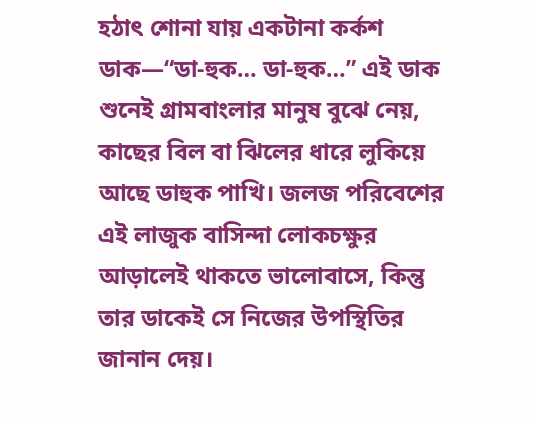হঠাৎ শোনা যায় একটানা কর্কশ ডাক—“ডা-হুক… ডা-হুক…” এই ডাক শুনেই গ্রামবাংলার মানুষ বুঝে নেয়, কাছের বিল বা ঝিলের ধারে লুকিয়ে আছে ডাহুক পাখি। জলজ পরিবেশের এই লাজুক বাসিন্দা লোকচক্ষুর আড়ালেই থাকতে ভালোবাসে, কিন্তু তার ডাকেই সে নিজের উপস্থিতির জানান দেয়।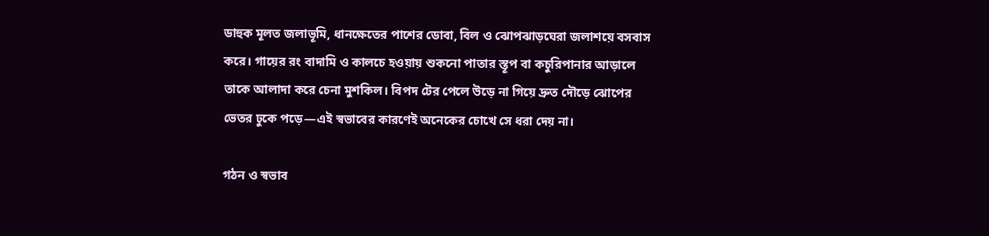ডাহুক মূলত জলাভূমি, ধানক্ষেতের পাশের ডোবা, বিল ও ঝোপঝাড়ঘেরা জলাশয়ে বসবাস করে। গায়ের রং বাদামি ও কালচে হওয়ায় শুকনো পাতার স্তূপ বা কচুরিপানার আড়ালে তাকে আলাদা করে চেনা মুশকিল। বিপদ টের পেলে উড়ে না গিয়ে দ্রুত দৌড়ে ঝোপের ভেতর ঢুকে পড়ে—এই স্বভাবের কারণেই অনেকের চোখে সে ধরা দেয় না।

গঠন ও স্বভাব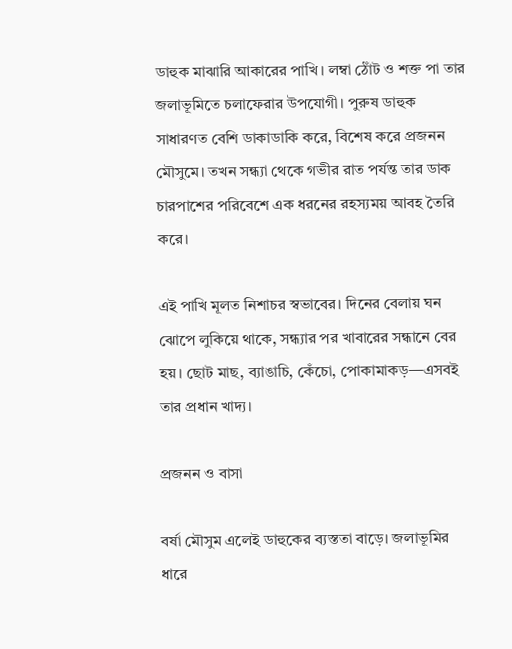ডাহুক মাঝারি আকারের পাখি। লম্বা ঠোঁট ও শক্ত পা তার জলাভূমিতে চলাফেরার উপযোগী। পুরুষ ডাহুক সাধারণত বেশি ডাকাডাকি করে, বিশেষ করে প্রজনন মৌসুমে। তখন সন্ধ্যা থেকে গভীর রাত পর্যন্ত তার ডাক চারপাশের পরিবেশে এক ধরনের রহস্যময় আবহ তৈরি করে।

এই পাখি মূলত নিশাচর স্বভাবের। দিনের বেলায় ঘন ঝোপে লুকিয়ে থাকে, সন্ধ্যার পর খাবারের সন্ধানে বের হয়। ছোট মাছ, ব্যাঙাচি, কেঁচো, পোকামাকড়—এসবই তার প্রধান খাদ্য।

প্রজনন ও বাসা

বর্ষা মৌসুম এলেই ডাহুকের ব্যস্ততা বাড়ে। জলাভূমির ধারে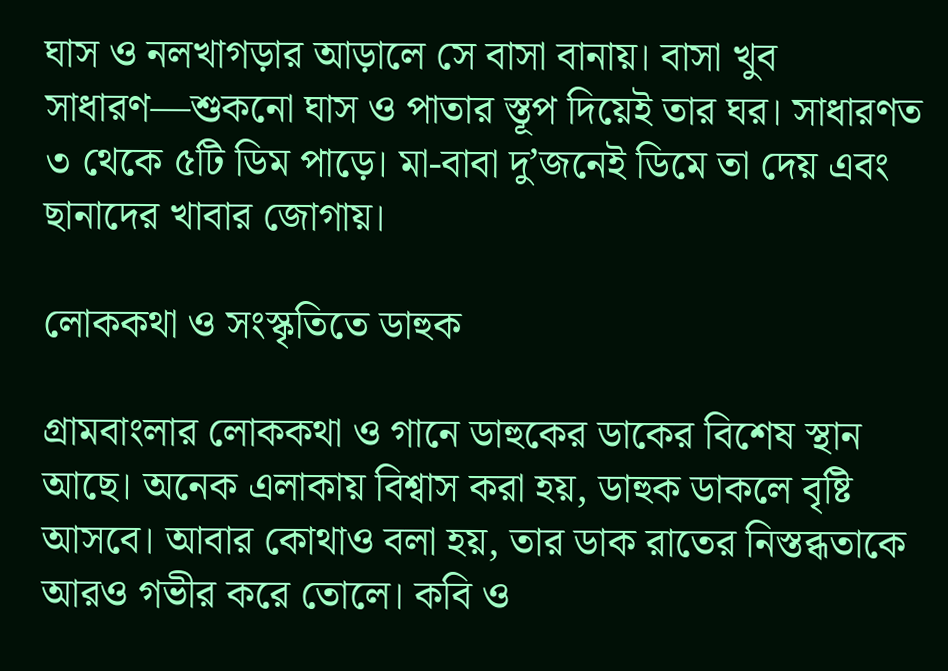ঘাস ও নলখাগড়ার আড়ালে সে বাসা বানায়। বাসা খুব সাধারণ—শুকনো ঘাস ও পাতার স্তূপ দিয়েই তার ঘর। সাধারণত ৩ থেকে ৫টি ডিম পাড়ে। মা-বাবা দু’জনেই ডিমে তা দেয় এবং ছানাদের খাবার জোগায়।

লোককথা ও সংস্কৃতিতে ডাহুক

গ্রামবাংলার লোককথা ও গানে ডাহুকের ডাকের বিশেষ স্থান আছে। অনেক এলাকায় বিশ্বাস করা হয়, ডাহুক ডাকলে বৃষ্টি আসবে। আবার কোথাও বলা হয়, তার ডাক রাতের নিস্তব্ধতাকে আরও গভীর করে তোলে। কবি ও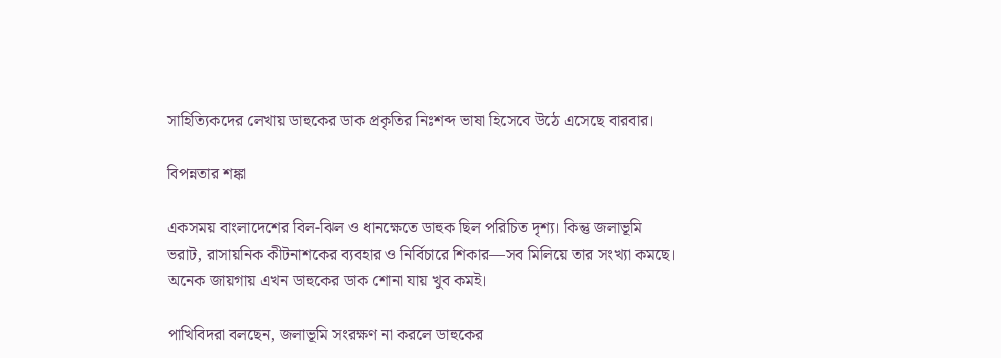সাহিত্যিকদের লেখায় ডাহুকের ডাক প্রকৃতির নিঃশব্দ ভাষা হিসেবে উঠে এসেছে বারবার।

বিপন্নতার শঙ্কা

একসময় বাংলাদেশের বিল-ঝিল ও ধানক্ষেতে ডাহুক ছিল পরিচিত দৃশ্য। কিন্তু জলাভূমি ভরাট, রাসায়নিক কীটনাশকের ব্যবহার ও নির্বিচারে শিকার—সব মিলিয়ে তার সংখ্যা কমছে। অনেক জায়গায় এখন ডাহুকের ডাক শোনা যায় খুব কমই।

পাখিবিদরা বলছেন, জলাভূমি সংরক্ষণ না করলে ডাহুকের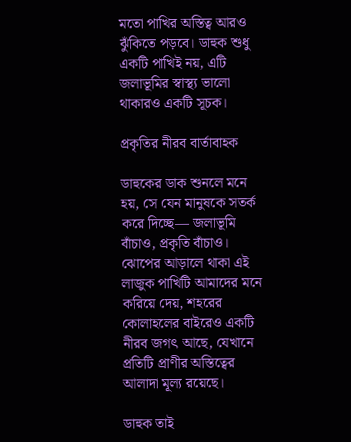মতো পাখির অস্তিত্ব আরও ঝুঁকিতে পড়বে। ডাহুক শুধু একটি পাখিই নয়, এটি জলাভূমির স্বাস্থ্য ভালো থাকারও একটি সূচক।

প্রকৃতির নীরব বার্তাবাহক

ডাহুকের ডাক শুনলে মনে হয়, সে যেন মানুষকে সতর্ক করে দিচ্ছে— জলাভূমি বাঁচাও, প্রকৃতি বাঁচাও। ঝোপের আড়ালে থাকা এই লাজুক পাখিটি আমাদের মনে করিয়ে দেয়, শহরের কোলাহলের বাইরেও একটি নীরব জগৎ আছে, যেখানে প্রতিটি প্রাণীর অস্তিত্বের আলাদা মূল্য রয়েছে।

ডাহুক তাই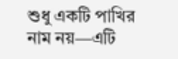শুধু একটি পাখির নাম নয়—এটি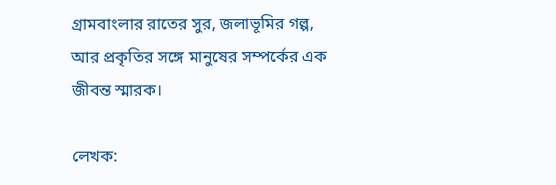গ্রামবাংলার রাতের সুর, জলাভূমির গল্প, আর প্রকৃতির সঙ্গে মানুষের সম্পর্কের এক জীবন্ত স্মারক।

লেখক: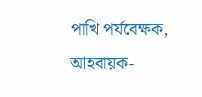পাখি পর্যবেক্ষক, আহবায়ক-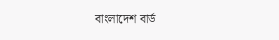বাংলাদেশ বার্ড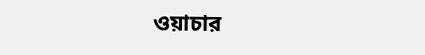ওয়াচার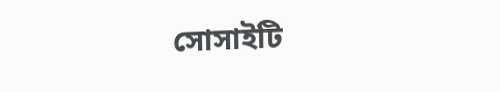সোসাইটি